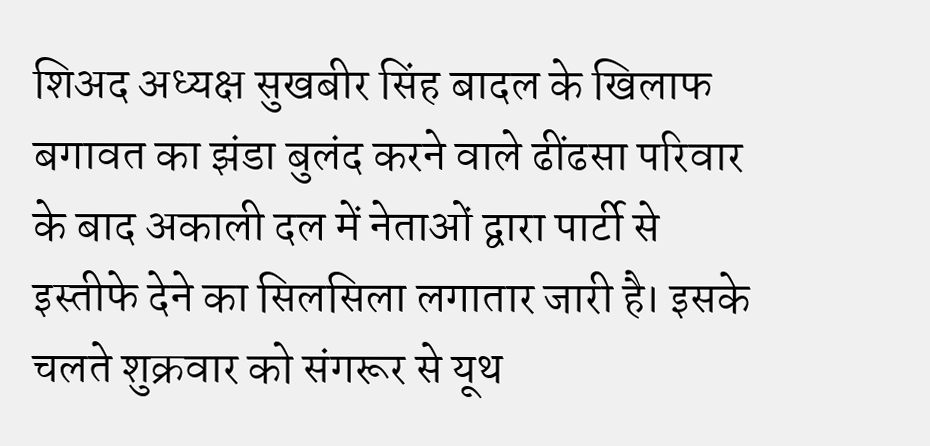शिअद अध्यक्ष सुखबीर सिंह बादल के खिलाफ बगावत का झंडा बुलंद करने वाले ढींढसा परिवार के बाद अकाली दल में नेताओं द्वारा पार्टी से इस्तीफे देने का सिलसिला लगातार जारी है। इसके चलते शुक्रवार को संगरूर से यूथ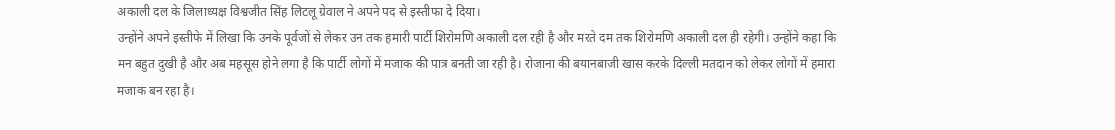अकाली दल के जिलाध्यक्ष विश्वजीत सिंह लिटलू ग्रेवाल ने अपने पद से इस्तीफा दे दिया।
उन्होंने अपने इस्तीफे में लिखा कि उनके पूर्वजों से लेकर उन तक हमारी पार्टी शिरोमणि अकाली दल रही है और मरते दम तक शिरोमणि अकाली दल ही रहेगी। उन्होंने कहा कि मन बहुत दुखी है और अब महसूस होने लगा है कि पार्टी लोगों में मजाक की पात्र बनती जा रही है। रोजाना की बयानबाजी खास करके दिल्ली मतदान को लेकर लोगों में हमारा मजाक बन रहा है।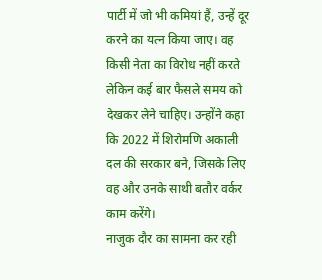पार्टी में जो भी कमियां हैं, उन्हें दूर करने का यत्न किया जाए। वह किसी नेता का विरोध नहीं करते लेकिन कई बार फैसले समय को देखकर लेने चाहिए। उन्होंने कहा कि 2022 में शिरोमणि अकाली दल की सरकार बने, जिसके लिए वह और उनके साथी बतौर वर्कर काम करेंगे।
नाजुक दौर का सामना कर रही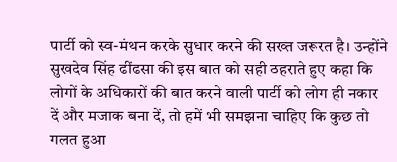पार्टी को स्व-मंथन करके सुधार करने की सख्त जरूरत है। उन्होंने सुखदेव सिंह ढींढसा की इस बात को सही ठहराते हुए कहा कि लोगों के अधिकारों की बात करने वाली पार्टी को लोग ही नकार दें और मजाक बना दें, तो हमें भी समझना चाहिए कि कुछ तो गलत हुआ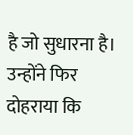है जो सुधारना है। उन्होंने फिर दोहराया कि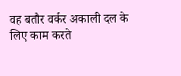वह बतौर वर्कर अकाली दल के लिए काम करते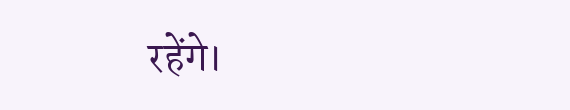रहेंगे।